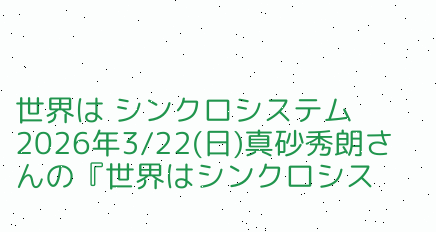世界は シンクロシステム
2026年3/22(日)真砂秀朗さんの『世界はシンクロシス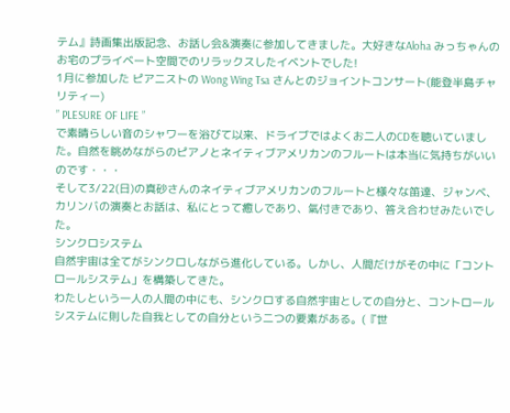テム』詩画集出版記念、お話し会&演奏に参加してきました。大好きなAloha みっちゃんのお宅のプライベート空間でのリラックスしたイベントでした!
1月に参加した ピアニストの Wong Wing Tsa さんとのジョイントコンサート(能登半島チャリティー)
” PLESURE OF LIFE ”
で素晴らしい音のシャワーを浴びて以来、ドライブではよくお二人のCDを聴いていました。自然を眺めながらのピアノとネイティブアメリカンのフルートは本当に気持ちがいいのです・・・
そして3/22(日)の真砂さんのネイティブアメリカンのフルートと様々な笛達、ジャンベ、カリンバの演奏とお話は、私にとって癒しであり、氣付きであり、答え合わせみたいでした。
シンクロシステム
自然宇宙は全てがシンクロしながら進化している。しかし、人間だけがその中に「コントロールシステム」を構築してきた。
わたしという一人の人間の中にも、シンクロする自然宇宙としての自分と、コントロールシステムに則した自我としての自分という二つの要素がある。(『世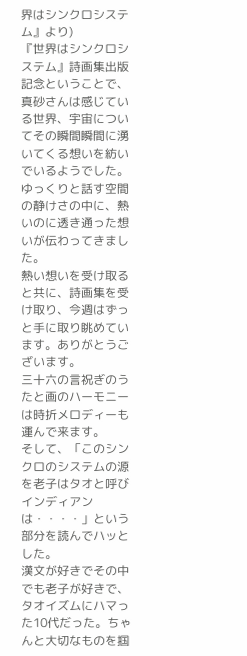界はシンクロシステム』より)
『世界はシンクロシステム』詩画集出版記念ということで、真砂さんは感じている世界、宇宙についてその瞬間瞬間に湧いてくる想いを紡いでいるようでした。ゆっくりと話す空間の静けさの中に、熱いのに透き通った想いが伝わってきました。
熱い想いを受け取ると共に、詩画集を受け取り、今週はずっと手に取り眺めています。ありがとうございます。
三十六の言祝ぎのうたと画のハーモニーは時折メロディーも運んで来ます。
そして、「このシンクロのシステムの源を老子はタオと呼びインディアンは・・・・」という部分を読んでハッとした。
漢文が好きでその中でも老子が好きで、タオイズムにハマった10代だった。ちゃんと大切なものを掴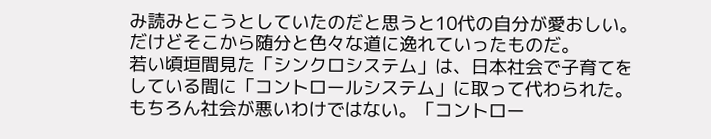み読みとこうとしていたのだと思うと10代の自分が愛おしい。だけどそこから随分と色々な道に逸れていったものだ。
若い頃垣間見た「シンクロシステム」は、日本社会で子育てをしている間に「コントロールシステム」に取って代わられた。もちろん社会が悪いわけではない。「コントロー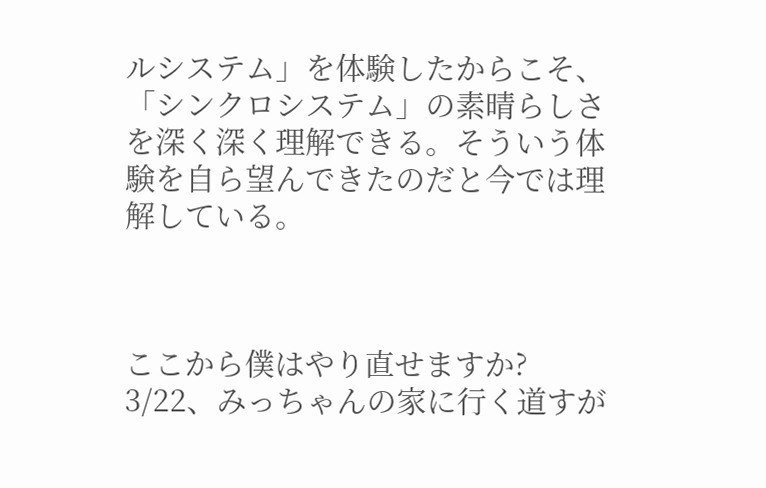ルシステム」を体験したからこそ、「シンクロシステム」の素晴らしさを深く深く理解できる。そういう体験を自ら望んできたのだと今では理解している。



ここから僕はやり直せますか?
3/22、みっちゃんの家に行く道すが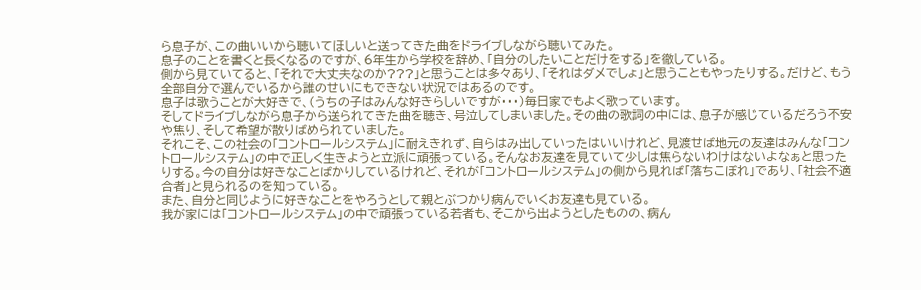ら息子が、この曲いいから聴いてほしいと送ってきた曲をドライブしながら聴いてみた。
息子のことを書くと長くなるのですが、6年生から学校を辞め、「自分のしたいことだけをする」を徹している。
側から見ていてると、「それで大丈夫なのか???」と思うことは多々あり、「それはダメでしょ」と思うこともやったりする。だけど、もう全部自分で選んでいるから誰のせいにもできない状況ではあるのです。
息子は歌うことが大好きで、(うちの子はみんな好きらしいですが・・・)毎日家でもよく歌っています。
そしてドライブしながら息子から送られてきた曲を聴き、号泣してしまいました。その曲の歌詞の中には、息子が感じているだろう不安や焦り、そして希望が散りばめられていました。
それこそ、この社会の「コントロールシステム」に耐えきれず、自らはみ出していったはいいけれど、見渡せば地元の友達はみんな「コントロールシステム」の中で正しく生きようと立派に頑張っている。そんなお友達を見ていて少しは焦らないわけはないよなぁと思ったりする。今の自分は好きなことばかりしているけれど、それが「コントロールシステム」の側から見れば「落ちこぼれ」であり、「社会不適合者」と見られるのを知っている。
また、自分と同じように好きなことをやろうとして親とぶつかり病んでいくお友達も見ている。
我が家には「コントロールシステム」の中で頑張っている若者も、そこから出ようとしたものの、病ん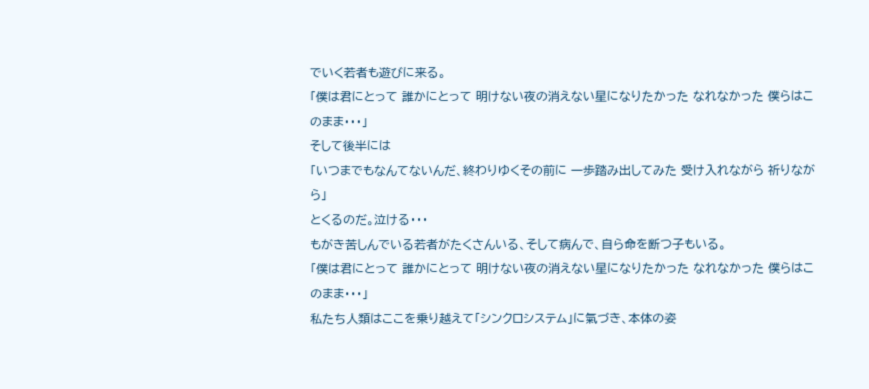でいく若者も遊びに来る。
「僕は君にとって 誰かにとって 明けない夜の消えない星になりたかった なれなかった 僕らはこのまま・・・」
そして後半には
「いつまでもなんてないんだ、終わりゆくその前に 一歩踏み出してみた 受け入れながら 祈りながら」
とくるのだ。泣ける・・・
もがき苦しんでいる若者がたくさんいる、そして病んで、自ら命を断つ子もいる。
「僕は君にとって 誰かにとって 明けない夜の消えない星になりたかった なれなかった 僕らはこのまま・・・」
私たち人類はここを乗り越えて「シンクロシステム」に氣づき、本体の姿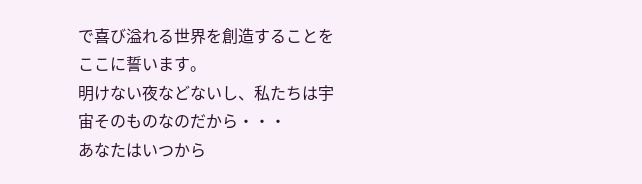で喜び溢れる世界を創造することを ここに誓います。
明けない夜などないし、私たちは宇宙そのものなのだから・・・
あなたはいつから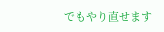でもやり直せます